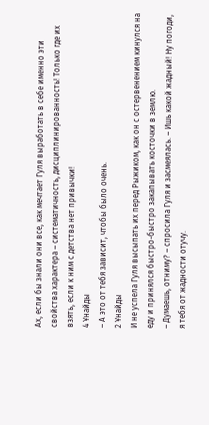Ах, если бы знали они все, как мечтает Гуля выработать в себе именно эти свойства характера – систематичность, дисциплинированность! Только где их взять, если к ним с детства нет привычки!
4 Ұнайды
– А это от тебя зависит, чтобы было очень.
2 Ұнайды
И не успела Гуля высыпать их перед Рыжиком, как он с остервенением кинулся на еду и принялся быстро-быстро закапывать косточки в землю.
– Думаешь, отниму? – спросила Гуля и засмеялась. – Ишь какой жадный! Ну погоди, я тебя от жадности отучу.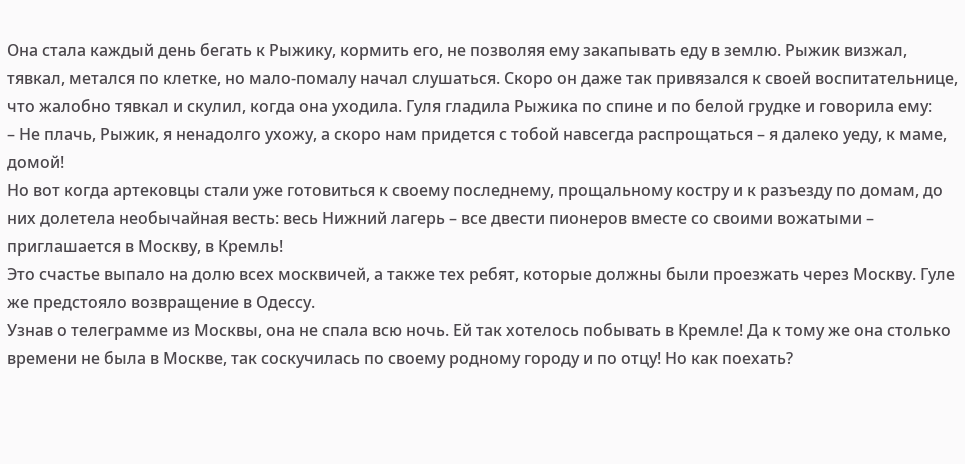Она стала каждый день бегать к Рыжику, кормить его, не позволяя ему закапывать еду в землю. Рыжик визжал, тявкал, метался по клетке, но мало-помалу начал слушаться. Скоро он даже так привязался к своей воспитательнице, что жалобно тявкал и скулил, когда она уходила. Гуля гладила Рыжика по спине и по белой грудке и говорила ему:
– Не плачь, Рыжик, я ненадолго ухожу, а скоро нам придется с тобой навсегда распрощаться – я далеко уеду, к маме, домой!
Но вот когда артековцы стали уже готовиться к своему последнему, прощальному костру и к разъезду по домам, до них долетела необычайная весть: весь Нижний лагерь – все двести пионеров вместе со своими вожатыми – приглашается в Москву, в Кремль!
Это счастье выпало на долю всех москвичей, а также тех ребят, которые должны были проезжать через Москву. Гуле же предстояло возвращение в Одессу.
Узнав о телеграмме из Москвы, она не спала всю ночь. Ей так хотелось побывать в Кремле! Да к тому же она столько времени не была в Москве, так соскучилась по своему родному городу и по отцу! Но как поехать?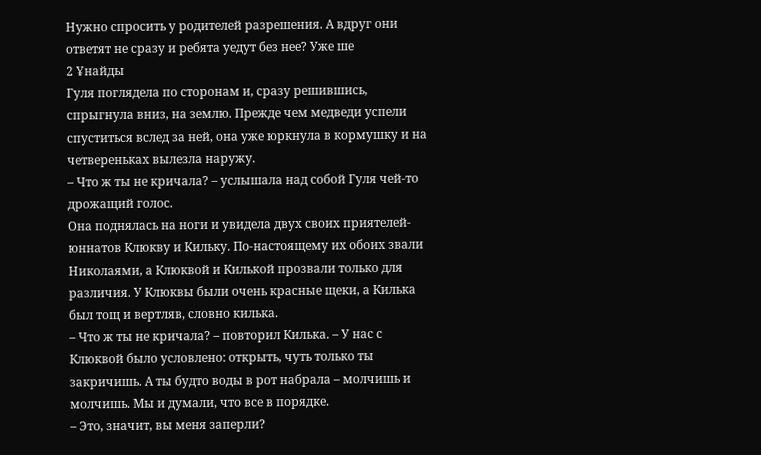Нужно спросить у родителей разрешения. А вдруг они ответят не сразу и ребята уедут без нее? Уже ше
2 Ұнайды
Гуля поглядела по сторонам и, сразу решившись, спрыгнула вниз, на землю. Прежде чем медведи успели спуститься вслед за ней, она уже юркнула в кормушку и на четвереньках вылезла наружу.
– Что ж ты не кричала? – услышала над собой Гуля чей-то дрожащий голос.
Она поднялась на ноги и увидела двух своих приятелей-юннатов Клюкву и Кильку. По-настоящему их обоих звали Николаями, а Клюквой и Килькой прозвали только для различия. У Клюквы были очень красные щеки, а Килька был тощ и вертляв, словно килька.
– Что ж ты не кричала? – повторил Килька. – У нас с Клюквой было условлено: открыть, чуть только ты закричишь. А ты будто воды в рот набрала – молчишь и молчишь. Мы и думали, что все в порядке.
– Это, значит, вы меня заперли?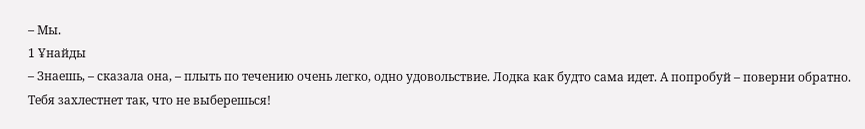– Мы.
1 Ұнайды
– Знаешь, – сказала она, – плыть по течению очень легко, одно удовольствие. Лодка как будто сама идет. А попробуй – поверни обратно. Тебя захлестнет так, что не выберешься!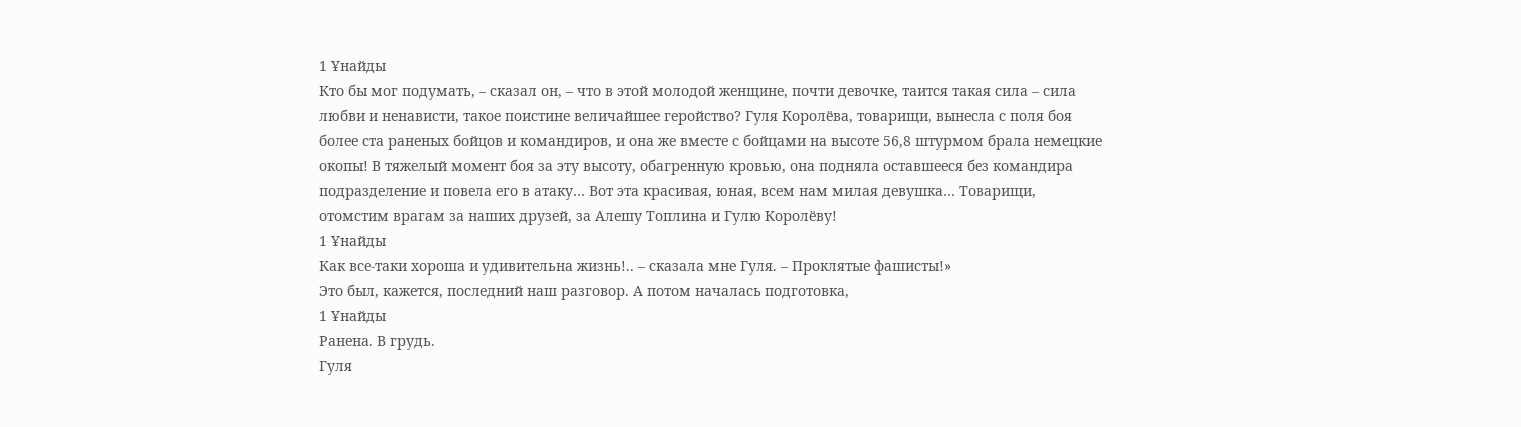1 Ұнайды
Кто бы мог подумать, – сказал он, – что в этой молодой женщине, почти девочке, таится такая сила – сила любви и ненависти, такое поистине величайшее геройство? Гуля Королёва, товарищи, вынесла с поля боя более ста раненых бойцов и командиров, и она же вместе с бойцами на высоте 56,8 штурмом брала немецкие окопы! В тяжелый момент боя за эту высоту, обагренную кровью, она подняла оставшееся без командира подразделение и повела его в атаку… Вот эта красивая, юная, всем нам милая девушка… Товарищи, отомстим врагам за наших друзей, за Алешу Топлина и Гулю Королёву!
1 Ұнайды
Как все-таки хороша и удивительна жизнь!.. – сказала мне Гуля. – Проклятые фашисты!»
Это был, кажется, последний наш разговор. А потом началась подготовка,
1 Ұнайды
Ранена. В грудь.
Гуля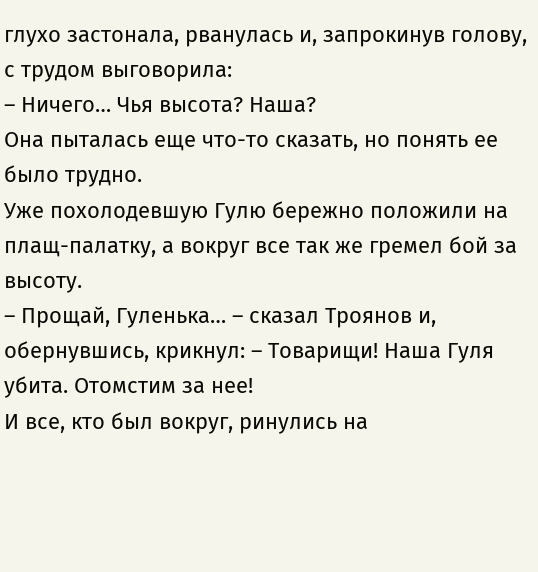глухо застонала, рванулась и, запрокинув голову, с трудом выговорила:
– Ничего… Чья высота? Наша?
Она пыталась еще что-то сказать, но понять ее было трудно.
Уже похолодевшую Гулю бережно положили на плащ-палатку, а вокруг все так же гремел бой за высоту.
– Прощай, Гуленька… – сказал Троянов и, обернувшись, крикнул: – Товарищи! Наша Гуля убита. Отомстим за нее!
И все, кто был вокруг, ринулись на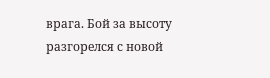врага. Бой за высоту разгорелся с новой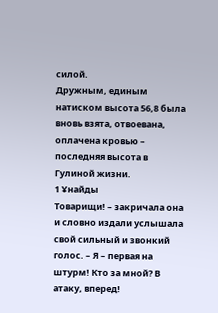силой.
Дружным, единым натиском высота 56,8 была вновь взята, отвоевана, оплачена кровью – последняя высота в Гулиной жизни.
1 Ұнайды
Товарищи! – закричала она и словно издали услышала свой сильный и звонкий голос. – Я – первая на штурм! Кто за мной? В атаку, вперед!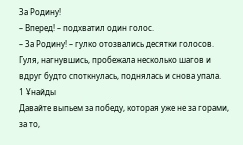За Родину!
– Вперед! – подхватил один голос.
– За Родину! – гулко отозвались десятки голосов.
Гуля, нагнувшись, пробежала несколько шагов и вдруг будто споткнулась, поднялась и снова упала.
1 Ұнайды
Давайте выпьем за победу, которая уже не за горами, за то,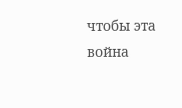чтобы эта война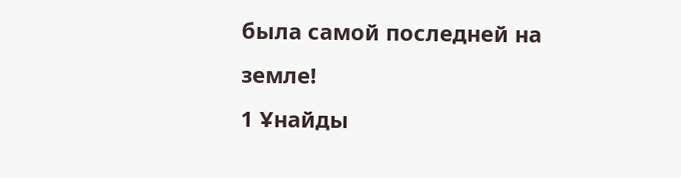была самой последней на земле!
1 Ұнайды